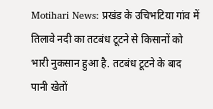Motihari News: प्रखंड के उचिभटिया गांव में तिलावे नदी का तटबंध टूटने से किसानों को भारी नुकसान हुआ है. तटबंध टूटने के बाद पानी खेतों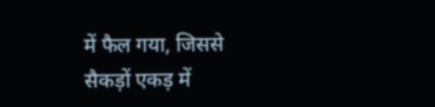में फैल गया, जिससे सैकड़ों एकड़ में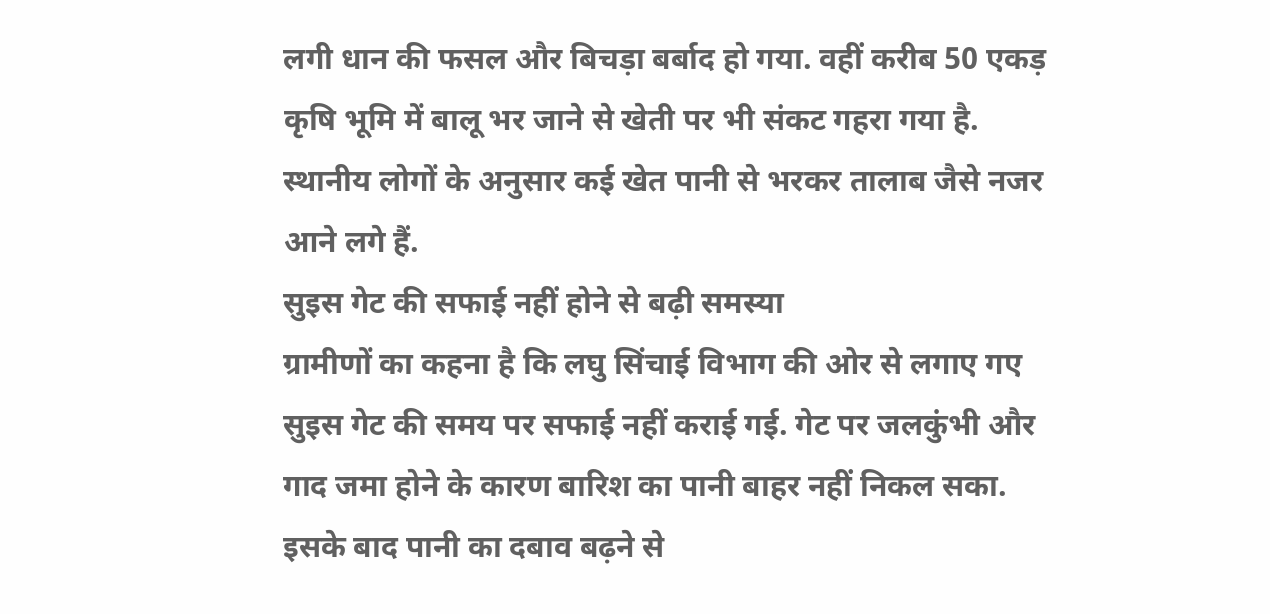लगी धान की फसल और बिचड़ा बर्बाद हो गया. वहीं करीब 50 एकड़ कृषि भूमि में बालू भर जाने से खेती पर भी संकट गहरा गया है.
स्थानीय लोगों के अनुसार कई खेत पानी से भरकर तालाब जैसे नजर आने लगे हैं.
सुइस गेट की सफाई नहीं होने से बढ़ी समस्या
ग्रामीणों का कहना है कि लघु सिंचाई विभाग की ओर से लगाए गए सुइस गेट की समय पर सफाई नहीं कराई गई. गेट पर जलकुंभी और गाद जमा होने के कारण बारिश का पानी बाहर नहीं निकल सका.
इसके बाद पानी का दबाव बढ़ने से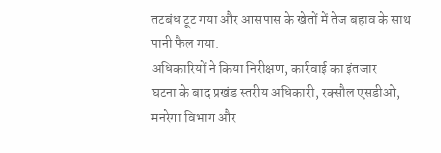तटबंध टूट गया और आसपास के खेतों में तेज बहाव के साथ पानी फैल गया.
अधिकारियों ने किया निरीक्षण, कार्रवाई का इंतजार
घटना के बाद प्रखंड स्तरीय अधिकारी, रक्सौल एसडीओ, मनरेगा विभाग और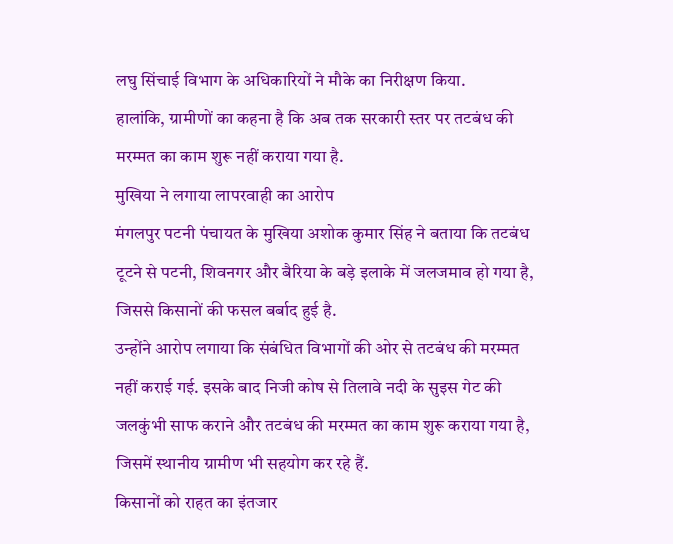लघु सिंचाई विभाग के अधिकारियों ने मौके का निरीक्षण किया.
हालांकि, ग्रामीणों का कहना है कि अब तक सरकारी स्तर पर तटबंध की मरम्मत का काम शुरू नहीं कराया गया है.
मुखिया ने लगाया लापरवाही का आरोप
मंगलपुर पटनी पंचायत के मुखिया अशोक कुमार सिंह ने बताया कि तटबंध टूटने से पटनी, शिवनगर और बैरिया के बड़े इलाके में जलजमाव हो गया है, जिससे किसानों की फसल बर्बाद हुई है.
उन्होंने आरोप लगाया कि संबंधित विभागों की ओर से तटबंध की मरम्मत नहीं कराई गई. इसके बाद निजी कोष से तिलावे नदी के सुइस गेट की जलकुंभी साफ कराने और तटबंध की मरम्मत का काम शुरू कराया गया है, जिसमें स्थानीय ग्रामीण भी सहयोग कर रहे हैं.
किसानों को राहत का इंतजार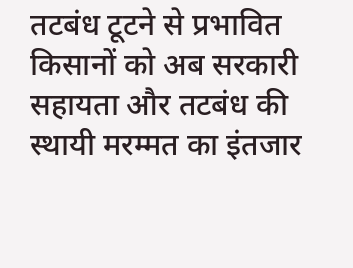तटबंध टूटने से प्रभावित किसानों को अब सरकारी सहायता और तटबंध की स्थायी मरम्मत का इंतजार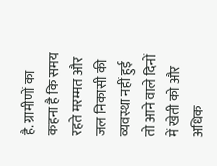है. ग्रामीणों का कहना है कि समय रहते मरम्मत और जल निकासी की व्यवस्था नहीं हुई तो आने वाले दिनों में खेती को और अधिक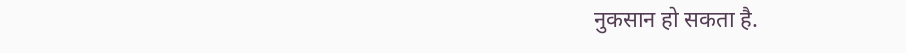नुकसान हो सकता है.